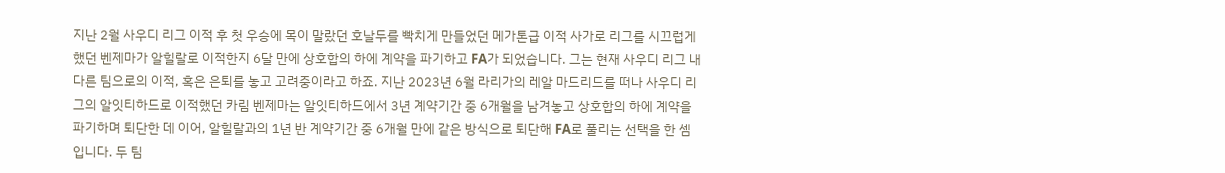지난 2월 사우디 리그 이적 후 첫 우승에 목이 말랐던 호날두를 빡치게 만들었던 메가톤급 이적 사가로 리그를 시끄럽게 했던 벤제마가 알힐랄로 이적한지 6달 만에 상호합의 하에 계약을 파기하고 FA가 되었습니다. 그는 현재 사우디 리그 내 다른 팀으로의 이적, 혹은 은퇴를 놓고 고려중이라고 하죠. 지난 2023년 6월 라리가의 레알 마드리드를 떠나 사우디 리그의 알잇티하드로 이적했던 카림 벤제마는 알잇티하드에서 3년 계약기간 중 6개월을 남겨놓고 상호합의 하에 계약을 파기하며 퇴단한 데 이어, 알힐랄과의 1년 반 계약기간 중 6개월 만에 같은 방식으로 퇴단해 FA로 풀리는 선택을 한 셈입니다. 두 팀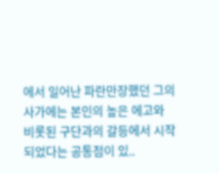에서 일어난 파란만장했던 그의 사가에는 본인의 높은 에고와 비롯된 구단과의 갈등에서 시작되었다는 공통점이 있..